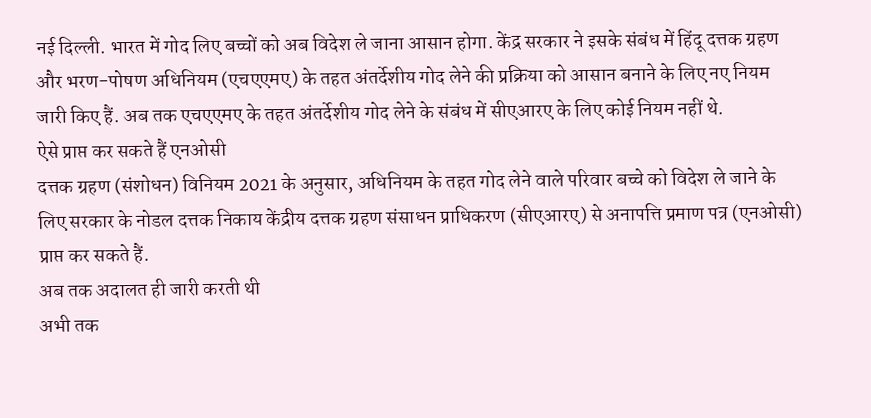नई दिल्ली. भारत में गोद लिए बच्चों को अब विदेश ले जाना आसान होगा. केंद्र सरकार ने इसके संबंध में हिंदू दत्तक ग्रहण और भरण-पोषण अधिनियम (एचएएमए) के तहत अंतर्देशीय गोद लेने की प्रक्रिया को आसान बनाने के लिए नए नियम जारी किए हैं. अब तक एचएएमए के तहत अंतर्देशीय गोद लेने के संबंध में सीएआरए के लिए कोई नियम नहीं थे.
ऐसे प्राप्त कर सकते हैं एनओसी
दत्तक ग्रहण (संशोधन) विनियम 2021 के अनुसार, अधिनियम के तहत गोद लेने वाले परिवार बच्चे को विदेश ले जाने के लिए सरकार के नोडल दत्तक निकाय केंद्रीय दत्तक ग्रहण संसाधन प्राधिकरण (सीएआरए) से अनापत्ति प्रमाण पत्र (एनओसी) प्राप्त कर सकते हैं.
अब तक अदालत ही जारी करती थी
अभी तक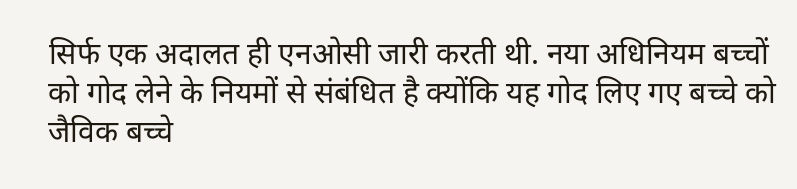सिर्फ एक अदालत ही एनओसी जारी करती थी. नया अधिनियम बच्चों को गोद लेने के नियमों से संबंधित है क्योंकि यह गोद लिए गए बच्चे को जैविक बच्चे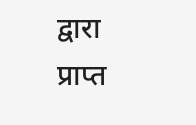द्वारा प्राप्त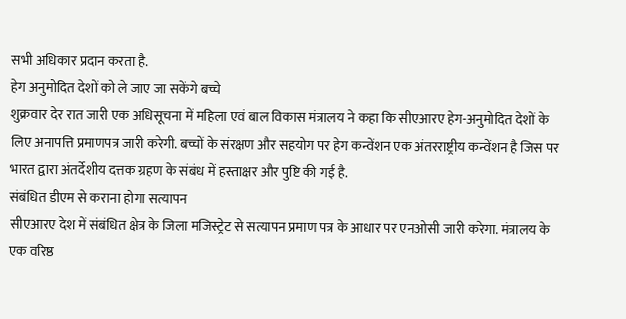सभी अधिकार प्रदान करता है.
हेग अनुमोदित देशों को ले जाए जा सकेंगे बच्चे
शुक्रवार देर रात जारी एक अधिसूचना में महिला एवं बाल विकास मंत्रालय ने कहा कि सीएआरए हेग-अनुमोदित देशों के लिए अनापत्ति प्रमाणपत्र जारी करेगी. बच्चों के संरक्षण और सहयोग पर हेग कन्वेंशन एक अंतरराष्ट्रीय कन्वेंशन है जिस पर भारत द्वारा अंतर्देशीय दत्तक ग्रहण के संबंध में हस्ताक्षर और पुष्टि की गई है.
संबंधित डीएम से कराना होगा सत्यापन
सीएआरए देश में संबंधित क्षेत्र के जिला मजिस्ट्रेट से सत्यापन प्रमाण पत्र के आधार पर एनओसी जारी करेगा. मंत्रालय के एक वरिष्ठ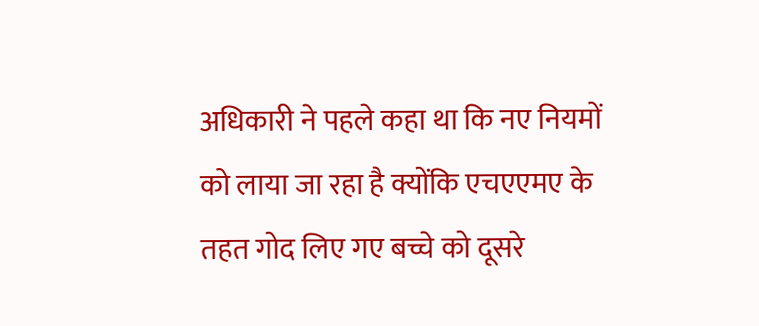अधिकारी ने पहले कहा था कि नए नियमों को लाया जा रहा है क्योंकि एचएएमए के तहत गोद लिए गए बच्चे को दूसरे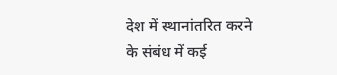देश में स्थानांतरित करने के संबंध में कई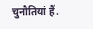चुनौतियां हैं.